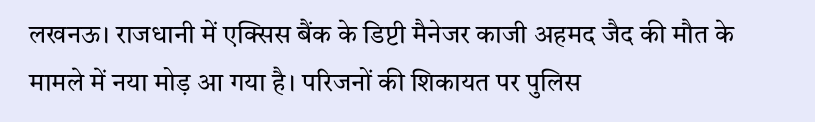लखनऊ। राजधानी में एक्सिस बैंक के डिप्टी मैनेजर काजी अहमद जैद की मौत के मामले में नया मोड़ आ गया है। परिजनों की शिकायत पर पुलिस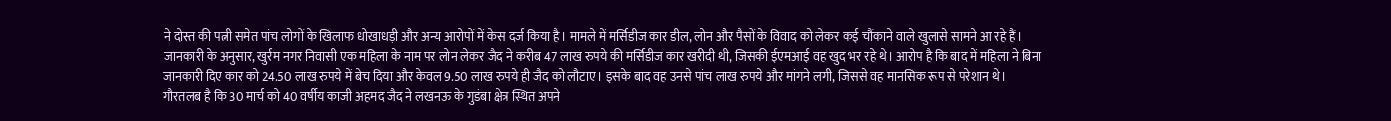ने दोस्त की पत्नी समेत पांच लोगों के खिलाफ धोखाधड़ी और अन्य आरोपों में केस दर्ज किया है। मामले में मर्सिडीज कार डील, लोन और पैसों के विवाद को लेकर कई चौंकाने वाले खुलासे सामने आ रहे हैं।
जानकारी के अनुसार, खुर्रम नगर निवासी एक महिला के नाम पर लोन लेकर जैद ने करीब 47 लाख रुपये की मर्सिडीज कार खरीदी थी, जिसकी ईएमआई वह खुद भर रहे थे। आरोप है कि बाद में महिला ने बिना जानकारी दिए कार को 24.50 लाख रुपये में बेच दिया और केवल 9.50 लाख रुपये ही जैद को लौटाए। इसके बाद वह उनसे पांच लाख रुपये और मांगने लगी, जिससे वह मानसिक रूप से परेशान थे।
गौरतलब है कि 30 मार्च को 40 वर्षीय काजी अहमद जैद ने लखनऊ के गुडंबा क्षेत्र स्थित अपने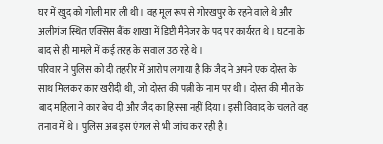घर में खुद को गोली मार ली थी। वह मूल रूप से गोरखपुर के रहने वाले थे और अलीगंज स्थित एक्सिस बैंक शाखा में डिप्टी मैनेजर के पद पर कार्यरत थे। घटना के बाद से ही मामले में कई तरह के सवाल उठ रहे थे।
परिवार ने पुलिस को दी तहरीर में आरोप लगाया है कि जैद ने अपने एक दोस्त के साथ मिलकर कार खरीदी थी, जो दोस्त की पत्नी के नाम पर थी। दोस्त की मौत के बाद महिला ने कार बेच दी और जैद का हिस्सा नहीं दिया। इसी विवाद के चलते वह तनाव में थे। पुलिस अब इस एंगल से भी जांच कर रही है।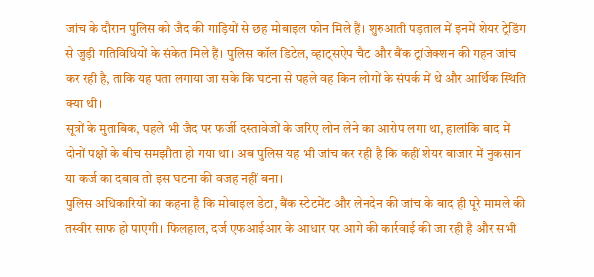जांच के दौरान पुलिस को जैद की गाड़ियों से छह मोबाइल फोन मिले हैं। शुरुआती पड़ताल में इनमें शेयर ट्रेडिंग से जुड़ी गतिविधियों के संकेत मिले हैं। पुलिस कॉल डिटेल, व्हाट्सऐप चैट और बैंक ट्रांजेक्शन की गहन जांच कर रही है, ताकि यह पता लगाया जा सके कि घटना से पहले वह किन लोगों के संपर्क में थे और आर्थिक स्थिति क्या थी।
सूत्रों के मुताबिक, पहले भी जैद पर फर्जी दस्तावेजों के जरिए लोन लेने का आरोप लगा था, हालांकि बाद में दोनों पक्षों के बीच समझौता हो गया था। अब पुलिस यह भी जांच कर रही है कि कहीं शेयर बाजार में नुकसान या कर्ज का दबाव तो इस घटना की वजह नहीं बना।
पुलिस अधिकारियों का कहना है कि मोबाइल डेटा, बैंक स्टेटमेंट और लेनदेन की जांच के बाद ही पूरे मामले की तस्वीर साफ हो पाएगी। फिलहाल, दर्ज एफआईआर के आधार पर आगे की कार्रवाई की जा रही है और सभी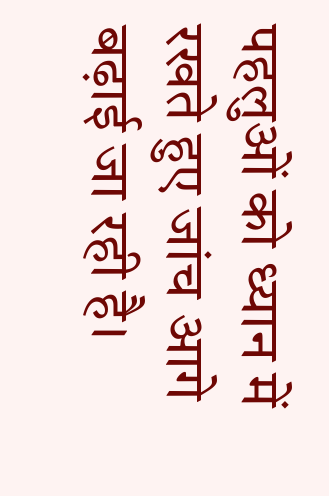पहलुओं को ध्यान में रखते हुए जांच आगे बढ़ाई जा रही है।